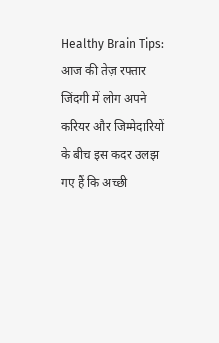Healthy Brain Tips: आज की तेज़ रफ्तार जिंदगी में लोग अपने करियर और जिम्मेदारियों के बीच इस कदर उलझ गए हैं कि अच्छी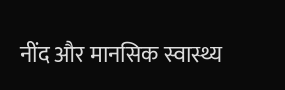नींद और मानसिक स्वास्थ्य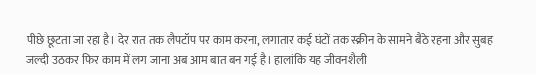पीछे छूटता जा रहा है। देर रात तक लैपटॉप पर काम करना, लगातार कई घंटों तक स्क्रीन के सामने बैठे रहना और सुबह जल्दी उठकर फिर काम में लग जाना अब आम बात बन गई है। हालांकि यह जीवनशैली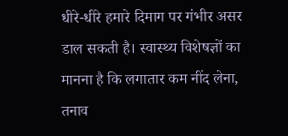धीरे-धीरे हमारे दिमाग पर गंभीर असर डाल सकती है। स्वास्थ्य विशेषज्ञों का मानना है कि लगातार कम नींद लेना, तनाव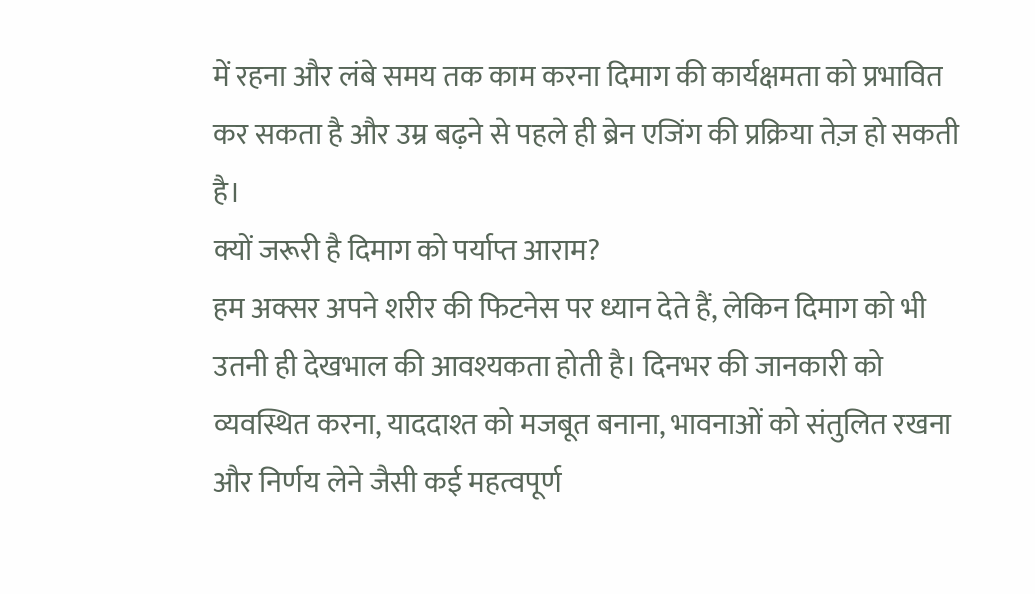में रहना और लंबे समय तक काम करना दिमाग की कार्यक्षमता को प्रभावित कर सकता है और उम्र बढ़ने से पहले ही ब्रेन एजिंग की प्रक्रिया तेज़ हो सकती है।
क्यों जरूरी है दिमाग को पर्याप्त आराम?
हम अक्सर अपने शरीर की फिटनेस पर ध्यान देते हैं, लेकिन दिमाग को भी उतनी ही देखभाल की आवश्यकता होती है। दिनभर की जानकारी को व्यवस्थित करना, याददाश्त को मजबूत बनाना, भावनाओं को संतुलित रखना और निर्णय लेने जैसी कई महत्वपूर्ण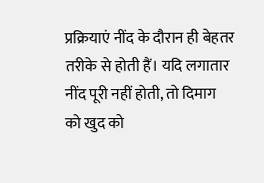प्रक्रियाएं नींद के दौरान ही बेहतर तरीके से होती हैं। यदि लगातार नींद पूरी नहीं होती, तो दिमाग को खुद को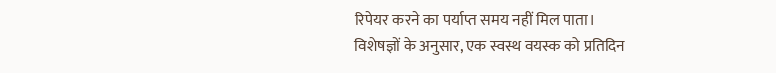रिपेयर करने का पर्याप्त समय नहीं मिल पाता।
विशेषज्ञों के अनुसार, एक स्वस्थ वयस्क को प्रतिदिन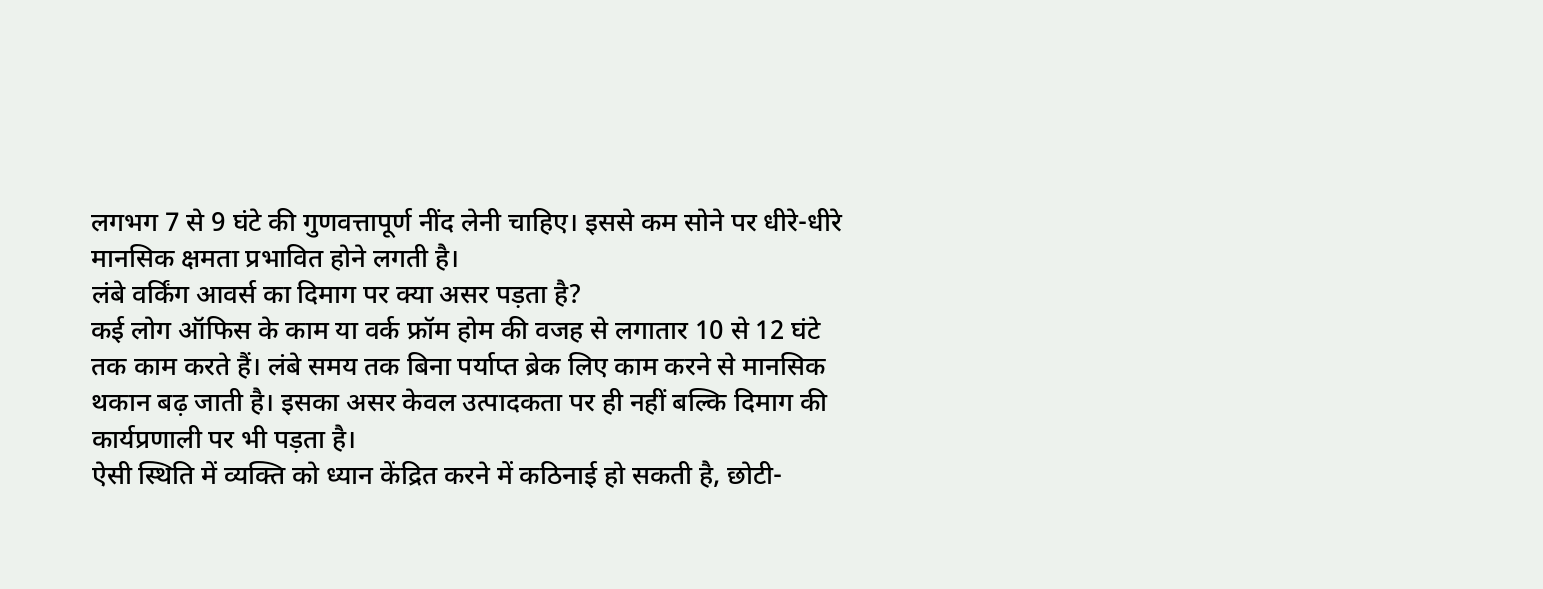लगभग 7 से 9 घंटे की गुणवत्तापूर्ण नींद लेनी चाहिए। इससे कम सोने पर धीरे-धीरे मानसिक क्षमता प्रभावित होने लगती है।
लंबे वर्किंग आवर्स का दिमाग पर क्या असर पड़ता है?
कई लोग ऑफिस के काम या वर्क फ्रॉम होम की वजह से लगातार 10 से 12 घंटे तक काम करते हैं। लंबे समय तक बिना पर्याप्त ब्रेक लिए काम करने से मानसिक थकान बढ़ जाती है। इसका असर केवल उत्पादकता पर ही नहीं बल्कि दिमाग की कार्यप्रणाली पर भी पड़ता है।
ऐसी स्थिति में व्यक्ति को ध्यान केंद्रित करने में कठिनाई हो सकती है, छोटी-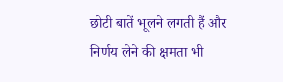छोटी बातें भूलने लगती हैं और निर्णय लेने की क्षमता भी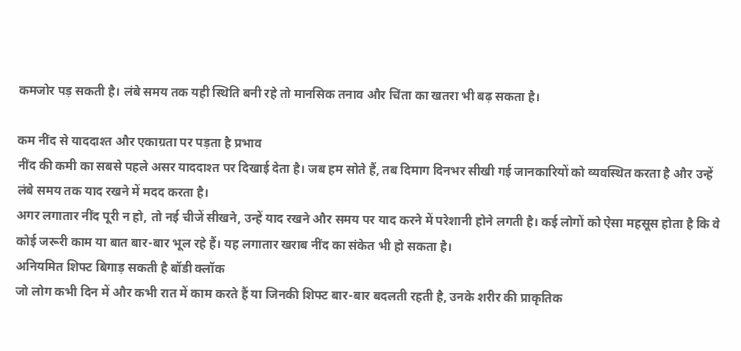कमजोर पड़ सकती है। लंबे समय तक यही स्थिति बनी रहे तो मानसिक तनाव और चिंता का खतरा भी बढ़ सकता है।

कम नींद से याददाश्त और एकाग्रता पर पड़ता है प्रभाव
नींद की कमी का सबसे पहले असर याददाश्त पर दिखाई देता है। जब हम सोते हैं, तब दिमाग दिनभर सीखी गई जानकारियों को व्यवस्थित करता है और उन्हें लंबे समय तक याद रखने में मदद करता है।
अगर लगातार नींद पूरी न हो, तो नई चीजें सीखने, उन्हें याद रखने और समय पर याद करने में परेशानी होने लगती है। कई लोगों को ऐसा महसूस होता है कि वे कोई जरूरी काम या बात बार-बार भूल रहे हैं। यह लगातार खराब नींद का संकेत भी हो सकता है।
अनियमित शिफ्ट बिगाड़ सकती है बॉडी क्लॉक
जो लोग कभी दिन में और कभी रात में काम करते हैं या जिनकी शिफ्ट बार-बार बदलती रहती है, उनके शरीर की प्राकृतिक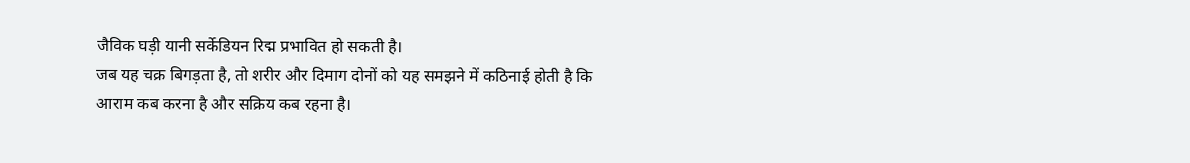जैविक घड़ी यानी सर्केडियन रिद्म प्रभावित हो सकती है।
जब यह चक्र बिगड़ता है, तो शरीर और दिमाग दोनों को यह समझने में कठिनाई होती है कि आराम कब करना है और सक्रिय कब रहना है।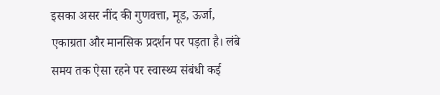इसका असर नींद की गुणवत्ता, मूड, ऊर्जा, एकाग्रता और मानसिक प्रदर्शन पर पड़ता है। लंबे समय तक ऐसा रहने पर स्वास्थ्य संबंधी कई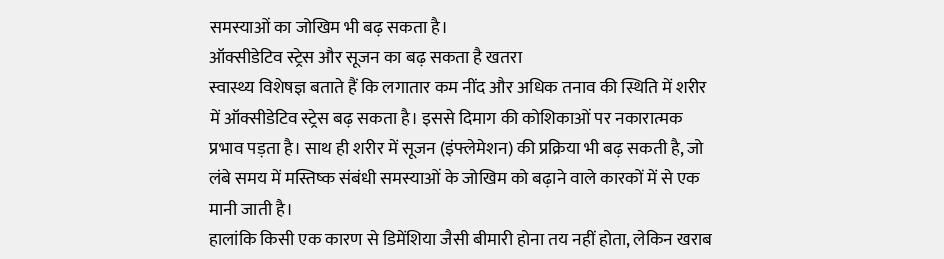समस्याओं का जोखिम भी बढ़ सकता है।
ऑक्सीडेटिव स्ट्रेस और सूजन का बढ़ सकता है खतरा
स्वास्थ्य विशेषज्ञ बताते हैं कि लगातार कम नींद और अधिक तनाव की स्थिति में शरीर में ऑक्सीडेटिव स्ट्रेस बढ़ सकता है। इससे दिमाग की कोशिकाओं पर नकारात्मक प्रभाव पड़ता है। साथ ही शरीर में सूजन (इंफ्लेमेशन) की प्रक्रिया भी बढ़ सकती है, जो लंबे समय में मस्तिष्क संबंधी समस्याओं के जोखिम को बढ़ाने वाले कारकों में से एक मानी जाती है।
हालांकि किसी एक कारण से डिमेंशिया जैसी बीमारी होना तय नहीं होता, लेकिन खराब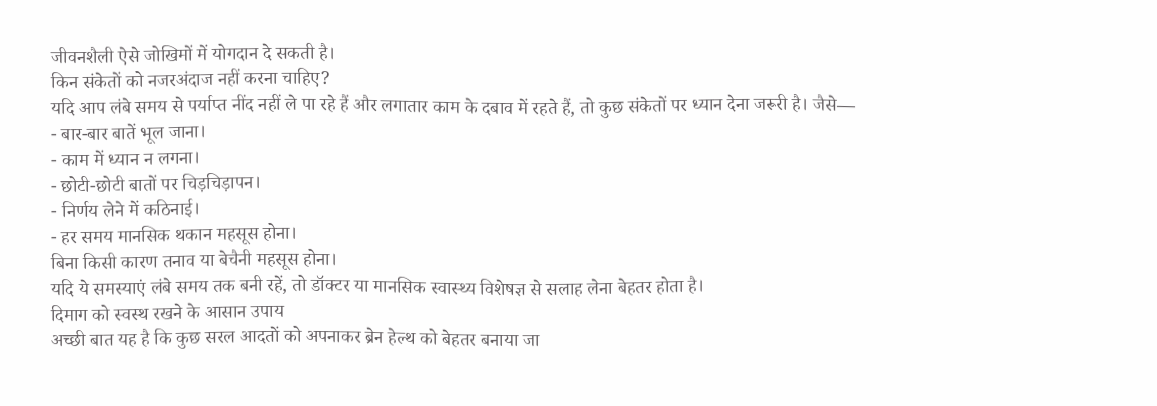जीवनशैली ऐसे जोखिमों में योगदान दे सकती है।
किन संकेतों को नजरअंदाज नहीं करना चाहिए?
यदि आप लंबे समय से पर्याप्त नींद नहीं ले पा रहे हैं और लगातार काम के दबाव में रहते हैं, तो कुछ संकेतों पर ध्यान देना जरूरी है। जैसे—
- बार-बार बातें भूल जाना।
- काम में ध्यान न लगना।
- छोटी-छोटी बातों पर चिड़चिड़ापन।
- निर्णय लेने में कठिनाई।
- हर समय मानसिक थकान महसूस होना।
बिना किसी कारण तनाव या बेचैनी महसूस होना।
यदि ये समस्याएं लंबे समय तक बनी रहें, तो डॉक्टर या मानसिक स्वास्थ्य विशेषज्ञ से सलाह लेना बेहतर होता है।
दिमाग को स्वस्थ रखने के आसान उपाय
अच्छी बात यह है कि कुछ सरल आदतों को अपनाकर ब्रेन हेल्थ को बेहतर बनाया जा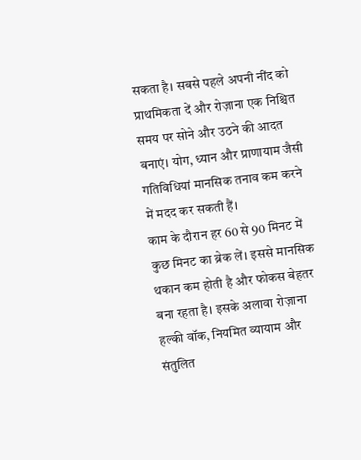सकता है। सबसे पहले अपनी नींद को प्राथमिकता दें और रोज़ाना एक निश्चित समय पर सोने और उठने की आदत बनाएं। योग, ध्यान और प्राणायाम जैसी गतिविधियां मानसिक तनाव कम करने में मदद कर सकती हैं।
काम के दौरान हर 60 से 90 मिनट में कुछ मिनट का ब्रेक लें। इससे मानसिक थकान कम होती है और फोकस बेहतर बना रहता है। इसके अलावा रोज़ाना हल्की वॉक, नियमित व्यायाम और संतुलित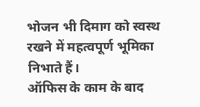भोजन भी दिमाग को स्वस्थ रखने में महत्वपूर्ण भूमिका निभाते हैं।
ऑफिस के काम के बाद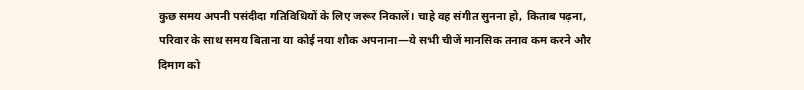कुछ समय अपनी पसंदीदा गतिविधियों के लिए जरूर निकालें। चाहे वह संगीत सुनना हो, किताब पढ़ना, परिवार के साथ समय बिताना या कोई नया शौक अपनाना—ये सभी चीजें मानसिक तनाव कम करने और दिमाग को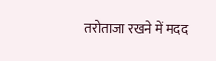तरोताजा रखने में मदद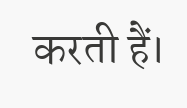करती हैं।